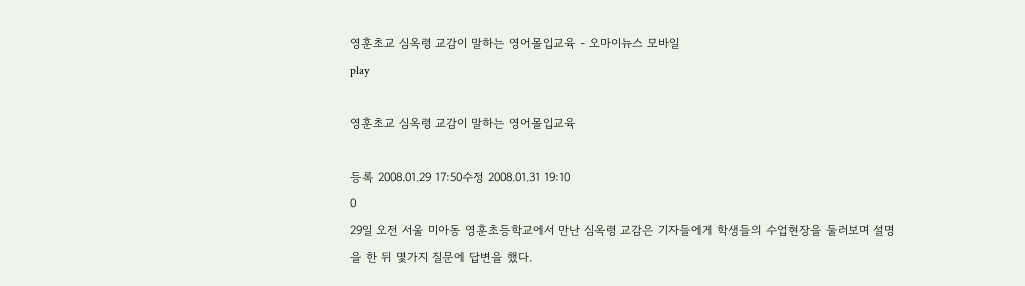영훈초교 심옥령 교감이 말하는 영어몰입교육 - 오마이뉴스 모바일
play

영훈초교 심옥령 교감이 말하는 영어몰입교육

등록 2008.01.29 17:50수정 2008.01.31 19:10
0
29일 오전 서울 미아동 영훈초등학교에서 만난 심옥령 교감은 기자들에게 학생들의 수업현장을 둘러보며 설명을 한 뒤 몇가지 질문에 답변을 했다.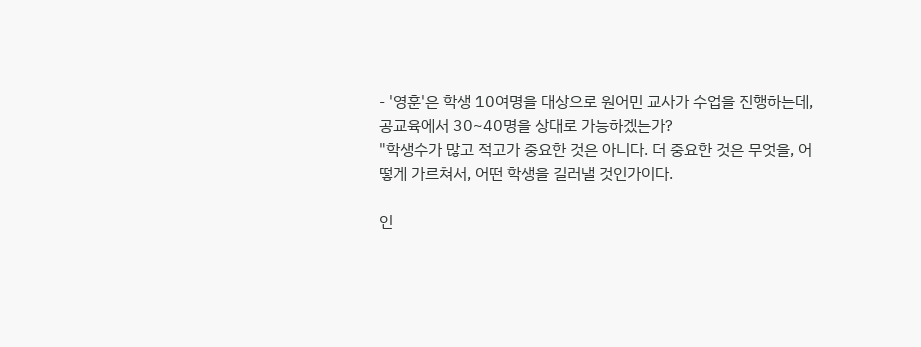- '영훈'은 학생 10여명을 대상으로 원어민 교사가 수업을 진행하는데, 공교육에서 30~40명을 상대로 가능하겠는가?
"학생수가 많고 적고가 중요한 것은 아니다. 더 중요한 것은 무엇을, 어떻게 가르쳐서, 어떤 학생을 길러낼 것인가이다.

인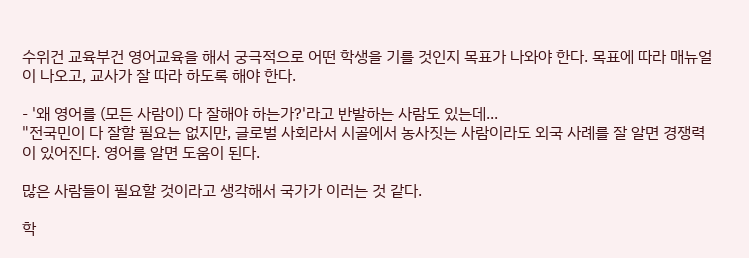수위건 교육부건 영어교육을 해서 궁극적으로 어떤 학생을 기를 것인지 목표가 나와야 한다. 목표에 따라 매뉴얼이 나오고, 교사가 잘 따라 하도록 해야 한다.

- '왜 영어를 (모든 사람이) 다 잘해야 하는가?'라고 반발하는 사람도 있는데...
"전국민이 다 잘할 필요는 없지만, 글로벌 사회라서 시골에서 농사짓는 사람이라도 외국 사례를 잘 알면 경쟁력이 있어진다. 영어를 알면 도움이 된다.

많은 사람들이 필요할 것이라고 생각해서 국가가 이러는 것 같다.

학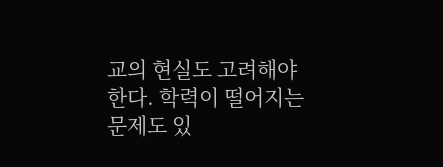교의 현실도 고려해야 한다. 학력이 떨어지는 문제도 있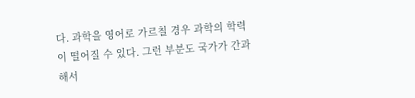다. 과학을 영어로 가르칠 경우 과학의 학력이 떨어질 수 있다. 그런 부분도 국가가 간과해서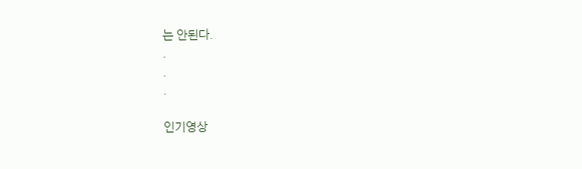는 안된다.
.
.
.

인기영상